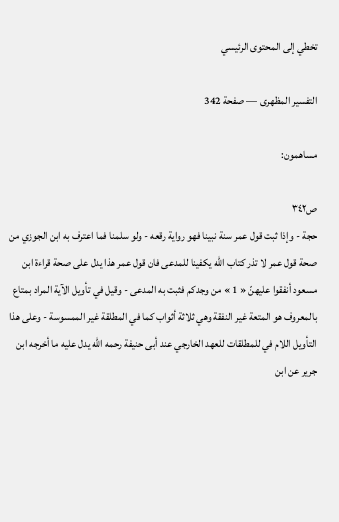تخطي إلى المحتوى الرئيسي

التفسير المظهرى — صفحة 342

مساهمون:

ص٣٤٢
حجة - وإذا ثبت قول عمر سنة نبينا فهو رواية رقعه - ولو سلمنا فما اعترف به ابن الجوزي من صحة قول عمر لا تذر كتاب اللّه يكفينا للمدعى فان قول عمر هذا يدل على صحة قراءة ابن مسعود أنفقوا عليهنّ « 1 » من وجدكم فثبت به المدعى - وقيل في تأويل الآية المراد بمتاع بالمعروف هو المتعة غير النفقة وهي ثلاثة أثواب كما في المطلقة غير الممسوسة - وعلى هذا التأويل اللام في للمطلقات للعهد الخارجي عند أبى حنيفة رحمه اللّه يدل عليه ما أخرجه ابن جرير عن ابن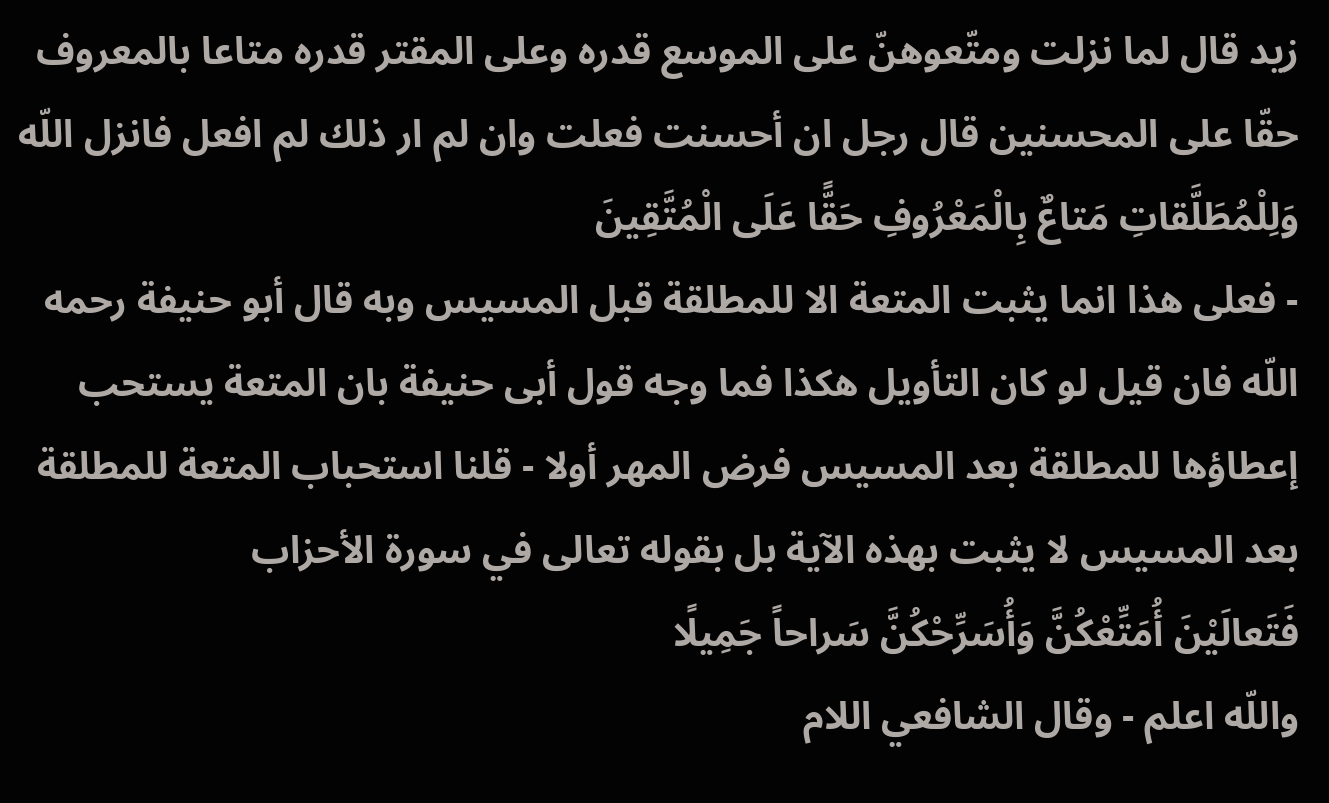زيد قال لما نزلت ومتّعوهنّ على الموسع قدره وعلى المقتر قدره متاعا بالمعروف حقّا على المحسنين قال رجل ان أحسنت فعلت وان لم ار ذلك لم افعل فانزل اللّه
وَلِلْمُطَلَّقاتِ مَتاعٌ بِالْمَعْرُوفِ حَقًّا عَلَى الْمُتَّقِينَ
- فعلى هذا انما يثبت المتعة الا للمطلقة قبل المسيس وبه قال أبو حنيفة رحمه اللّه فان قيل لو كان التأويل هكذا فما وجه قول أبى حنيفة بان المتعة يستحب إعطاؤها للمطلقة بعد المسيس فرض المهر أولا - قلنا استحباب المتعة للمطلقة بعد المسيس لا يثبت بهذه الآية بل بقوله تعالى في سورة الأحزاب
فَتَعالَيْنَ أُمَتِّعْكُنَّ وَأُسَرِّحْكُنَّ سَراحاً جَمِيلًا
واللّه اعلم - وقال الشافعي اللام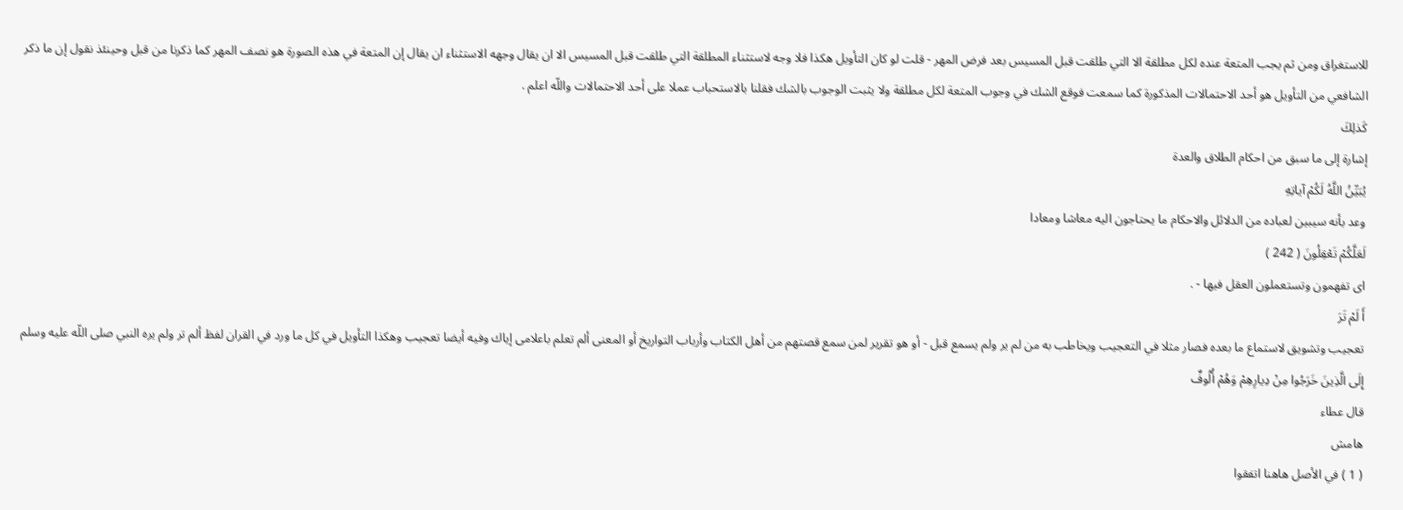للاستغراق ومن ثم يجب المتعة عنده لكل مطلقة الا التي طلقت قبل المسيس بعد فرض المهر - قلت لو كان التأويل هكذا فلا وجه لاستثناء المطلقة التي طلقت قبل المسيس الا ان يقال وجهه الاستثناء ان يقال إن المتعة في هذه الصورة هو نصف المهر كما ذكرنا من قبل وحينئذ نقول إن ما ذكر الشافعي من التأويل هو أحد الاحتمالات المذكورة كما سمعت فوقع الشك في وجوب المتعة لكل مطلقة ولا يثبت الوجوب بالشك فقلنا بالاستحباب عملا على أحد الاحتمالات واللّه اعلم .
كَذلِكَ
إشارة إلى ما سبق من احكام الطلاق والعدة
يُبَيِّنُ اللَّهُ لَكُمْ آياتِهِ
وعد بأنه سيبين لعباده من الدلائل والاحكام ما يحتاجون اليه معاشا ومعادا
لَعَلَّكُمْ تَعْقِلُونَ ( 242 )
اى تفهمون وتستعملون العقل فيها - .
أَ لَمْ تَرَ
تعجيب وتشويق لاستماع ما بعده فصار مثلا في التعجيب ويخاطب به من لم ير ولم يسمع قبل - أو هو تقرير لمن سمع قصتهم من أهل الكتاب وأرباب التواريخ أو المعنى ألم تعلم باعلامى إياك وفيه أيضا تعجيب وهكذا التأويل في كل ما ورد في القران لفظ ألم تر ولم يره النبي صلى اللّه عليه وسلم
إِلَى الَّذِينَ خَرَجُوا مِنْ دِيارِهِمْ وَهُمْ أُلُوفٌ
قال عطاء
هامش
( 1 ) في الأصل هاهنا اتفقوا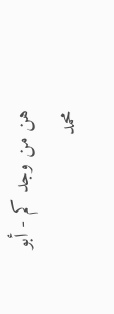هن من وجد كم - أبو محمد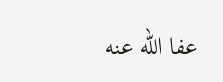عفا اللّه عنه